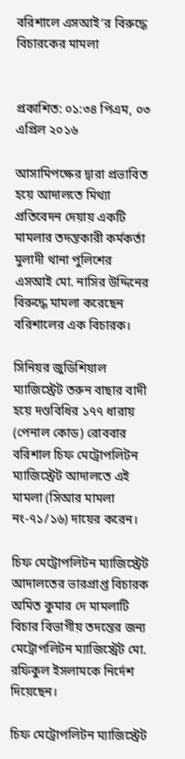বরিশালে এসআই’র বিরুদ্ধে বিচারকের মামলা


প্রকাশিত: ০১:৩৪ পিএম, ০৩ এপ্রিল ২০১৬

আসামিপক্ষের দ্বারা প্রভাবিত হয়ে আদালতে মিথ্যা প্রতিবেদন দেয়ায় একটি মামলার তদন্তকারী কর্মকর্তা মুলাদী থানা পুলিশের এসআই মো. নাসির উদ্দিনের বিরুদ্ধে মামলা করেছেন বরিশালের এক বিচারক।

সিনিয়র জুডিশিয়াল ম্যাজিস্ট্রেট তরুন বাছার বাদী হয়ে দণ্ডবিধির ১৭৭ ধারায় (পেনাল কোড) রোববার বরিশাল চিফ মেট্রোপলিটন ম্যাজিস্ট্রেট আদালতে এই মামলা (সিআর মামলা নং-৭১/১৬) দায়ের করেন।

চিফ মেট্রোপলিটন ম্যাজিস্ট্রেট আদালতের ভারপ্রাপ্ত বিচারক অমিত কুমার দে মামলাটি বিচার বিভাগীয় তদন্তের জন্য মেট্রোপলিটন ম্যাজিস্ট্রেট মো. রফিকুল ইসলামকে নির্দেশ দিয়েছেন।

চিফ মেট্রোপলিটন ম্যাজিস্ট্রেট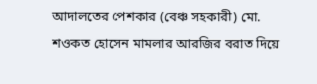আদালতের পেশকার (বেঞ্চ সহকারী) মো. শওকত হোসেন মামলার আরজির বরাত দিয়ে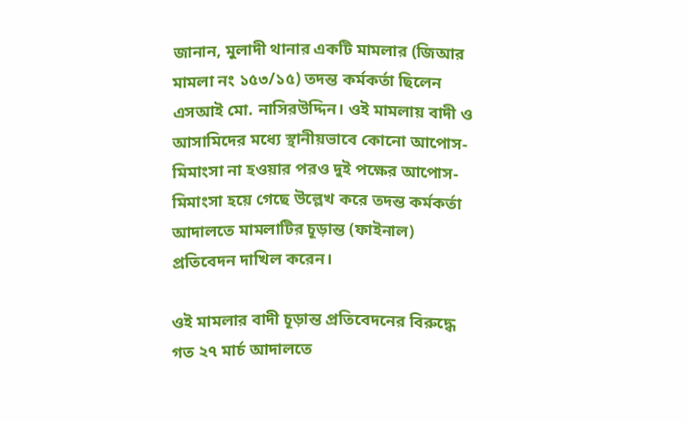জানান, মুলাদী থানার একটি মামলার (জিআর মামলা নং ১৫৩/১৫) তদন্ত কর্মকর্তা ছিলেন এসআই মো. নাসিরউদ্দিন। ওই মামলায় বাদী ও আসামিদের মধ্যে স্থানীয়ভাবে কোনো আপোস-মিমাংসা না হওয়ার পরও দুই পক্ষের আপোস-মিমাংসা হয়ে গেছে উল্লেখ করে তদন্ত কর্মকর্তা আদালতে মামলাটির চূড়ান্ত (ফাইনাল) প্রতিবেদন দাখিল করেন।

ওই মামলার বাদী চূড়ান্ত প্রতিবেদনের বিরুদ্ধে গত ২৭ মার্চ আদালতে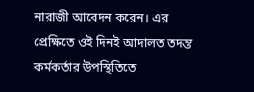নারাজী আবেদন করেন। এর প্রেক্ষিতে ওই দিনই আদালত তদন্ত কর্মকর্তার উপস্থিতিতে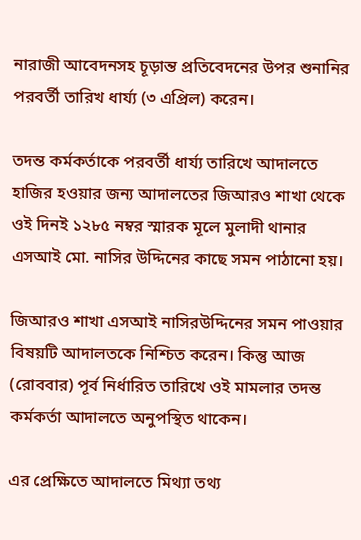নারাজী আবেদনসহ চূড়ান্ত প্রতিবেদনের উপর শুনানির পরবর্তী তারিখ ধার্য্য (৩ এপ্রিল) করেন।

তদন্ত কর্মকর্তাকে পরবর্তী ধার্য্য তারিখে আদালতে হাজির হওয়ার জন্য আদালতের জিআরও শাখা থেকে ওই দিনই ১২৮৫ নম্বর স্মারক মূলে মুলাদী থানার এসআই মো. নাসির উদ্দিনের কাছে সমন পাঠানো হয়।

জিআরও শাখা এসআই নাসিরউদ্দিনের সমন পাওয়ার বিষয়টি আদালতকে নিশ্চিত করেন। কিন্তু আজ (রোববার) পূর্ব নির্ধারিত তারিখে ওই মামলার তদন্ত কর্মকর্তা আদালতে অনুপস্থিত থাকেন।

এর প্রেক্ষিতে আদালতে মিথ্যা তথ্য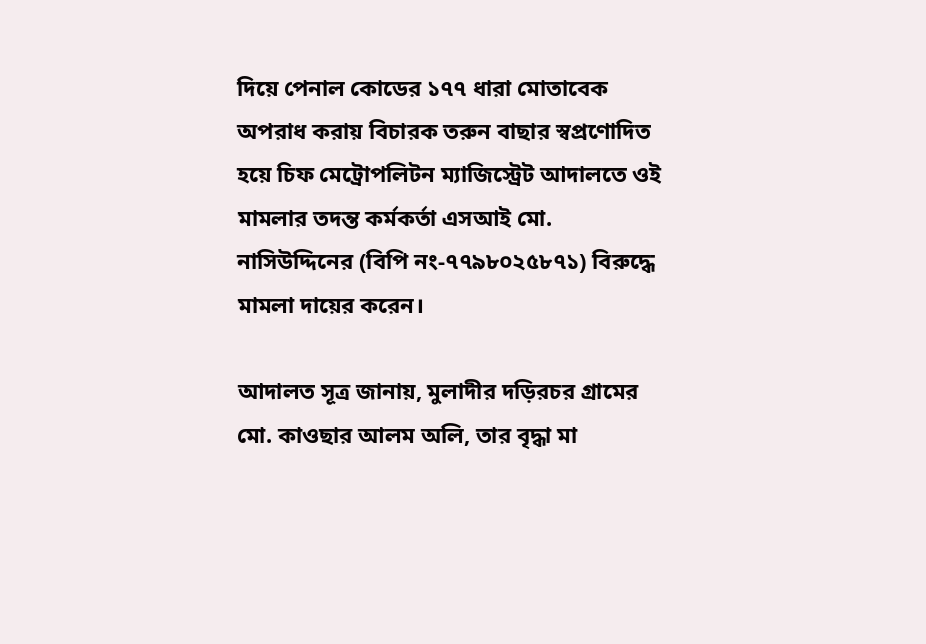দিয়ে পেনাল কোডের ১৭৭ ধারা মোতাবেক অপরাধ করায় বিচারক তরুন বাছার স্বপ্রণোদিত হয়ে চিফ মেট্রোপলিটন ম্যাজিস্ট্রেট আদালতে ওই মামলার তদন্ত কর্মকর্তা এসআই মো. নাসিউদ্দিনের (বিপি নং-৭৭৯৮০২৫৮৭১) বিরুদ্ধে মামলা দায়ের করেন।

আদালত সূত্র জানায়, মুলাদীর দড়িরচর গ্রামের মো. কাওছার আলম অলি, তার বৃদ্ধা মা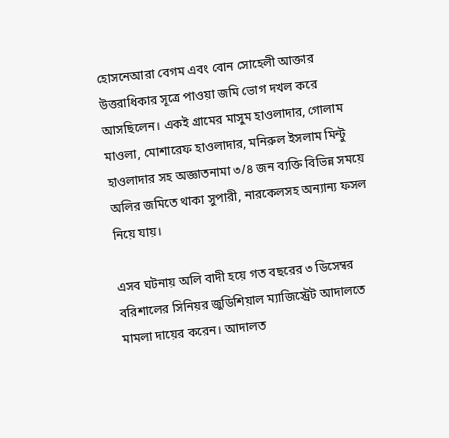হোসনেআরা বেগম এবং বোন সোহেলী আক্তার উত্তরাধিকার সূত্রে পাওয়া জমি ভোগ দখল করে আসছিলেন। একই গ্রামের মাসুম হাওলাদার, গোলাম মাওলা, মোশারেফ হাওলাদার, মনিরুল ইসলাম মিন্টু হাওলাদার সহ অজ্ঞাতনামা ৩/৪ জন ব্যক্তি বিভিন্ন সময়ে অলির জমিতে থাকা সুপারী, নারকেলসহ অন্যান্য ফসল নিয়ে যায়।

এসব ঘটনায় অলি বাদী হয়ে গত বছরের ৩ ডিসেম্বর বরিশালের সিনিয়র জুডিশিয়াল ম্যাজিস্ট্রেট আদালতে মামলা দায়ের করেন। আদালত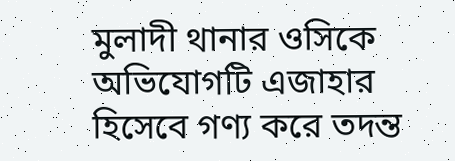মুলাদী থানার ওসিকে অভিযোগটি এজাহার হিসেবে গণ্য করে তদন্ত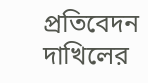প্রতিবেদন দাখিলের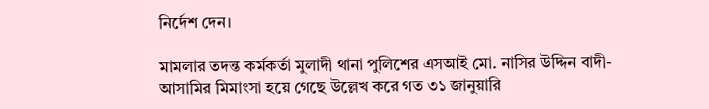নির্দেশ দেন।

মামলার তদন্ত কর্মকর্তা মুলাদী থানা পুলিশের এসআই মো. নাসির উদ্দিন বাদী-আসামির মিমাংসা হয়ে গেছে উল্লেখ করে গত ৩১ জানুয়ারি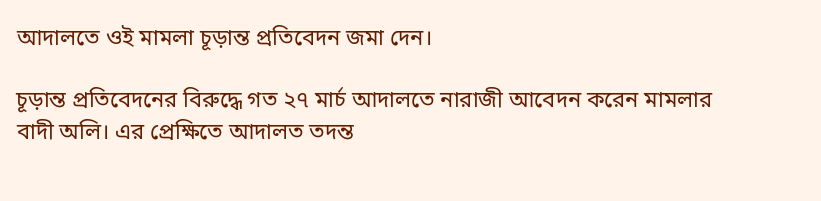আদালতে ওই মামলা চূড়ান্ত প্রতিবেদন জমা দেন।

চূড়ান্ত প্রতিবেদনের বিরুদ্ধে গত ২৭ মার্চ আদালতে নারাজী আবেদন করেন মামলার বাদী অলি। এর প্রেক্ষিতে আদালত তদন্ত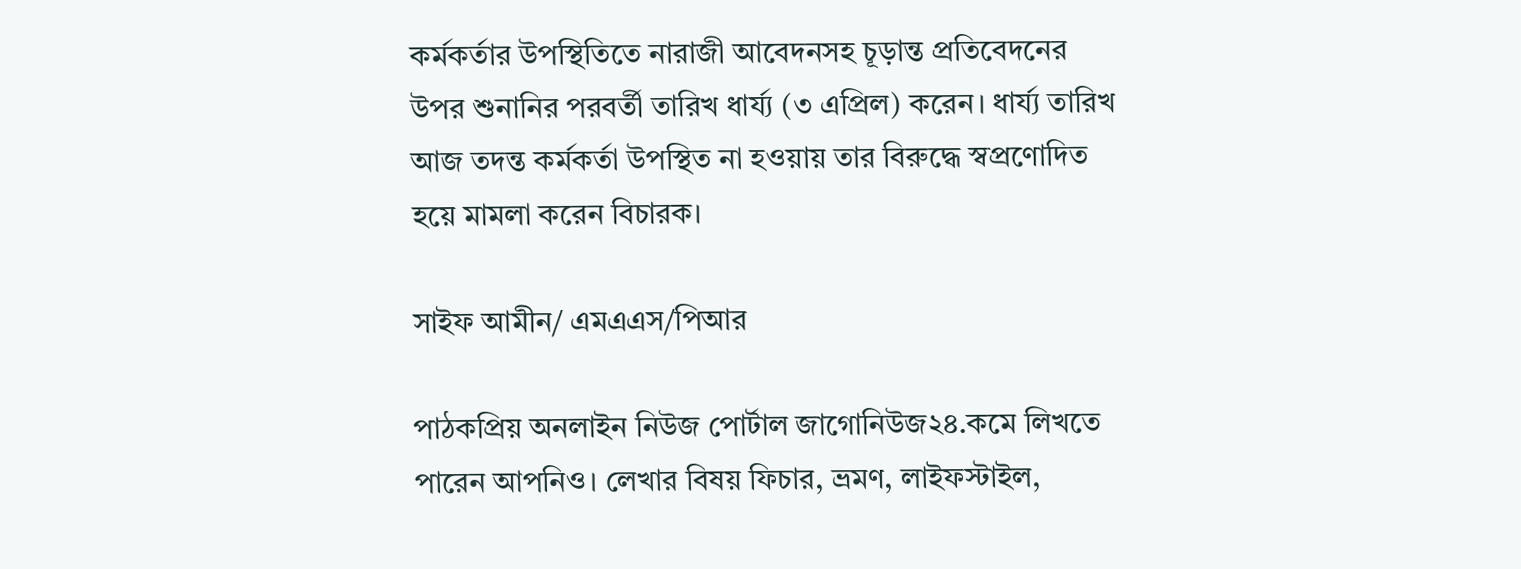কর্মকর্তার উপস্থিতিতে নারাজী আবেদনসহ চূড়ান্ত প্রতিবেদনের উপর শুনানির পরবর্তী তারিখ ধার্য্য (৩ এপ্রিল) করেন। ধার্য্য তারিখ আজ তদন্ত কর্মকর্তা উপস্থিত না হওয়ায় তার বিরুদ্ধে স্বপ্রণোদিত হয়ে মামলা করেন বিচারক।

সাইফ আমীন/ এমএএস/পিআর

পাঠকপ্রিয় অনলাইন নিউজ পোর্টাল জাগোনিউজ২৪.কমে লিখতে পারেন আপনিও। লেখার বিষয় ফিচার, ভ্রমণ, লাইফস্টাইল,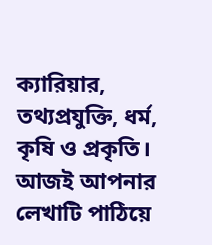ক্যারিয়ার, তথ্যপ্রযুক্তি, ধর্ম, কৃষি ও প্রকৃতি। আজই আপনার লেখাটি পাঠিয়ে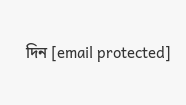দিন [email protected]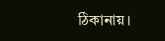ঠিকানায়।